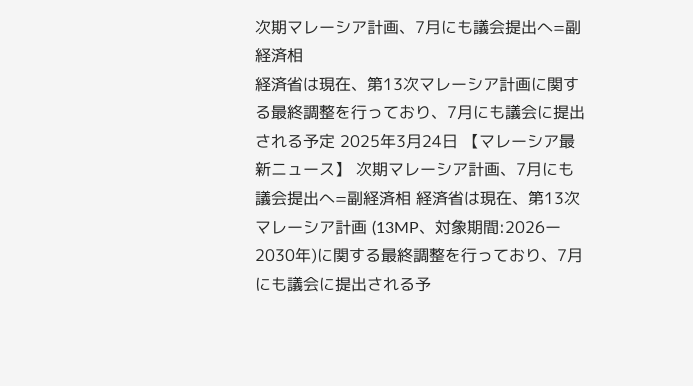次期マレーシア計画、7月にも議会提出へ=副経済相
経済省は現在、第13次マレーシア計画に関する最終調整を行っており、7月にも議会に提出される予定 2025年3月24日 【マレーシア最新ニュース】 次期マレーシア計画、7月にも議会提出へ=副経済相 経済省は現在、第13次マレーシア計画 (13MP、対象期間:2026ー2030年)に関する最終調整を行っており、7月にも議会に提出される予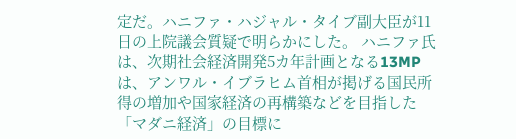定だ。ハニファ・ハジャル・タイブ副大臣が11日の上院議会質疑で明らかにした。 ハニファ氏は、次期社会経済開発5カ年計画となる13MPは、アンワル・イブラヒム首相が掲げる国民所得の増加や国家経済の再構築などを目指した「マダニ経済」の目標に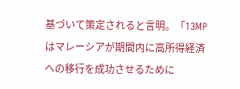基づいて策定されると言明。「13MPはマレーシアが期間内に高所得経済への移行を成功させるために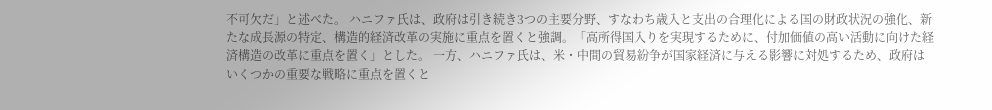不可欠だ」と述べた。 ハニファ氏は、政府は引き続き3つの主要分野、すなわち歳入と支出の合理化による国の財政状況の強化、新たな成長源の特定、構造的経済改革の実施に重点を置くと強調。「高所得国入りを実現するために、付加価値の高い活動に向けた経済構造の改革に重点を置く」とした。 一方、ハニファ氏は、米・中間の貿易紛争が国家経済に与える影響に対処するため、政府はいくつかの重要な戦略に重点を置くと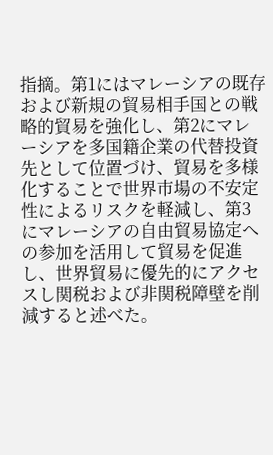指摘。第1にはマレーシアの既存および新規の貿易相手国との戦略的貿易を強化し、第2にマレーシアを多国籍企業の代替投資先として位置づけ、貿易を多様化することで世界市場の不安定性によるリスクを軽減し、第3にマレーシアの自由貿易協定への参加を活用して貿易を促進し、世界貿易に優先的にアクセスし関税および非関税障壁を削減すると述べた。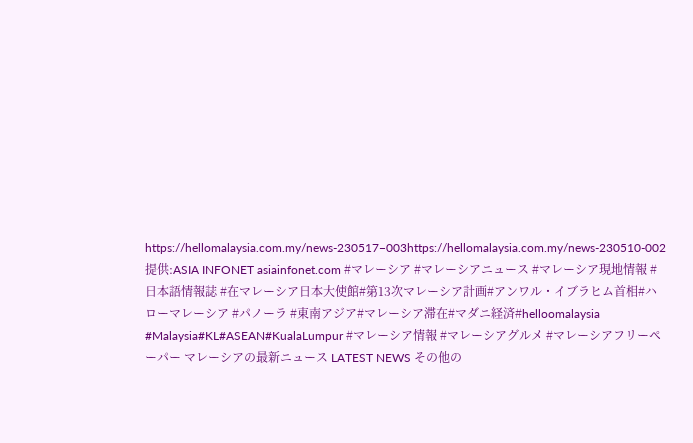https://hellomalaysia.com.my/news-230517−003https://hellomalaysia.com.my/news-230510-002 提供:ASIA INFONET asiainfonet.com #マレーシア #マレーシアニュース #マレーシア現地情報 #日本語情報誌 #在マレーシア日本大使館#第13次マレーシア計画#アンワル・イブラヒム首相#ハローマレーシア #パノーラ #東南アジア#マレーシア滞在#マダニ経済#helloomalaysia #Malaysia#KL#ASEAN#KualaLumpur #マレーシア情報 #マレーシアグルメ #マレーシアフリーペーパー マレーシアの最新ニュース LATEST NEWS その他の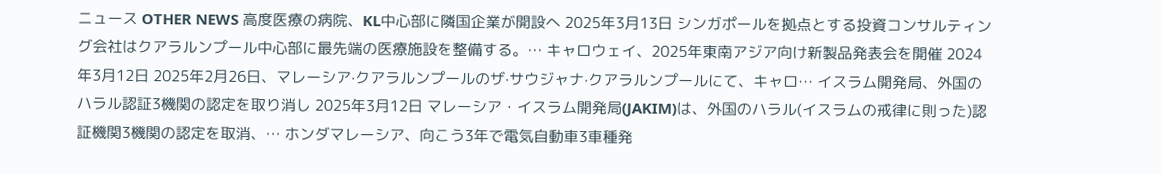ニュース OTHER NEWS 高度医療の病院、KL中心部に隣国企業が開設へ 2025年3月13日 シンガポールを拠点とする投資コンサルティング会社はクアラルンプール中心部に最先端の医療施設を整備する。… キャロウェイ、2025年東南アジア向け新製品発表会を開催 2024年3月12日 2025年2月26日、マレーシア·クアラルンプールのザ·サウジャナ·クアラルンプールにて、キャロ… イスラム開発局、外国のハラル認証3機関の認定を取り消し 2025年3月12日 マレーシア・イスラム開発局(JAKIM)は、外国のハラル(イスラムの戒律に則った)認証機関3機関の認定を取消、… ホンダマレーシア、向こう3年で電気自動車3車種発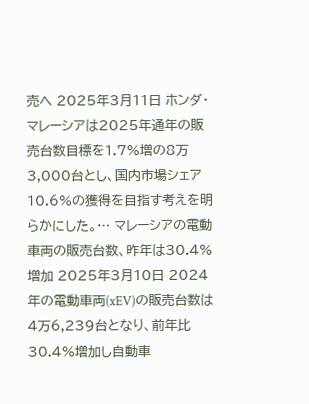売へ 2025年3月11日 ホンダ・マレーシアは2025年通年の販売台数目標を1.7%増の8万3,000台とし、国内市場シェア10.6%の獲得を目指す考えを明らかにした。… マレーシアの電動車両の販売台数、昨年は30.4%増加 2025年3月10日 2024年の電動車両(xEV)の販売台数は4万6,239台となり、前年比30.4%増加し自動車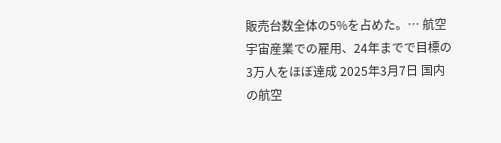販売台数全体の5%を占めた。… 航空宇宙産業での雇用、24年までで目標の3万人をほぼ達成 2025年3月7日 国内の航空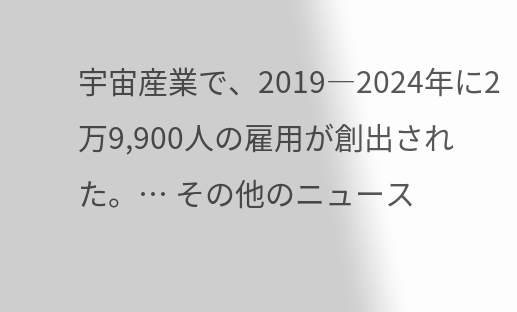宇宙産業で、2019―2024年に2万9,900人の雇用が創出された。… その他のニュース